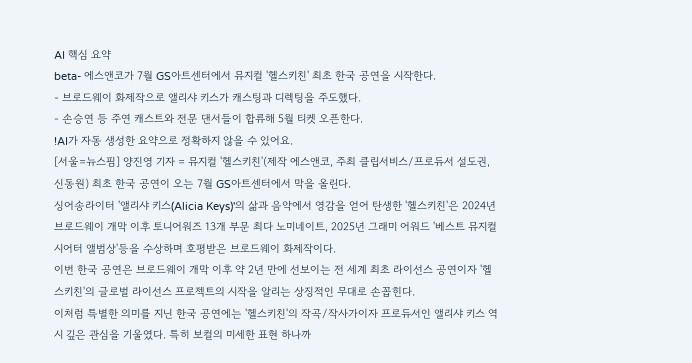AI 핵심 요약
beta- 에스앤코가 7월 GS아트센터에서 뮤지컬 '헬스키친' 최초 한국 공연을 시작한다.
- 브로드웨이 화제작으로 앨리샤 키스가 캐스팅과 디렉팅을 주도했다.
- 손승연 등 주연 캐스트와 전문 댄서들이 합류해 5월 티켓 오픈한다.
!AI가 자동 생성한 요약으로 정확하지 않을 수 있어요.
[서울=뉴스핌] 양진영 기자 = 뮤지컬 '헬스키친'(제작 에스앤코, 주최 클립서비스/프로듀서 설도권, 신동원) 최초 한국 공연이 오는 7월 GS아트센터에서 막을 올린다.
싱어송라이터 '앨리샤 키스(Alicia Keys)'의 삶과 음악에서 영감을 얻어 탄생한 '헬스키친'은 2024년 브로드웨이 개막 이후 토니어워즈 13개 부문 최다 노미네이트, 2025년 그래미 어워드 '베스트 뮤지컬 시어터 앨범상'등을 수상하며 호평받은 브로드웨이 화제작이다.
이번 한국 공연은 브로드웨이 개막 이후 약 2년 만에 선보이는 전 세계 최초 라이선스 공연이자 '헬스키친'의 글로벌 라이선스 프로젝트의 시작을 알리는 상징적인 무대로 손꼽힌다.
이처럼 특별한 의미를 지닌 한국 공연에는 '헬스키친'의 작곡/작사가이자 프로듀서인 앨리샤 키스 역시 깊은 관심을 기울였다. 특히 보컬의 미세한 표현 하나까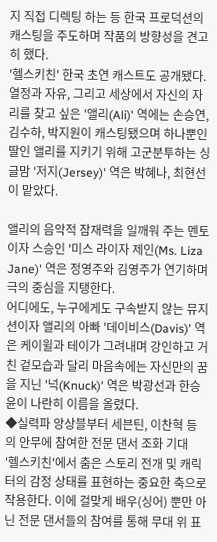지 직접 디렉팅 하는 등 한국 프로덕션의 캐스팅을 주도하며 작품의 방향성을 견고히 했다.
'헬스키친' 한국 초연 캐스트도 공개됐다. 열정과 자유, 그리고 세상에서 자신의 자리를 찾고 싶은 '앨리(Ali)' 역에는 손승연, 김수하, 박지원이 캐스팅됐으며 하나뿐인 딸인 앨리를 지키기 위해 고군분투하는 싱글맘 '저지(Jersey)' 역은 박혜나, 최현선이 맡았다.

앨리의 음악적 잠재력을 일깨워 주는 멘토이자 스승인 '미스 라이자 제인(Ms. Liza Jane)' 역은 정영주와 김영주가 연기하며 극의 중심을 지탱한다.
어디에도, 누구에게도 구속받지 않는 뮤지션이자 앨리의 아빠 '데이비스(Davis)' 역은 케이윌과 테이가 그려내며 강인하고 거친 겉모습과 달리 마음속에는 자신만의 꿈을 지닌 '넉(Knuck)' 역은 박광선과 한승윤이 나란히 이름을 올렸다.
◆실력파 앙상블부터 세븐틴, 이찬혁 등의 안무에 참여한 전문 댄서 조화 기대
'헬스키친'에서 춤은 스토리 전개 및 캐릭터의 감정 상태를 표현하는 중요한 축으로 작용한다. 이에 걸맞게 배우(싱어) 뿐만 아닌 전문 댄서들의 참여를 통해 무대 위 표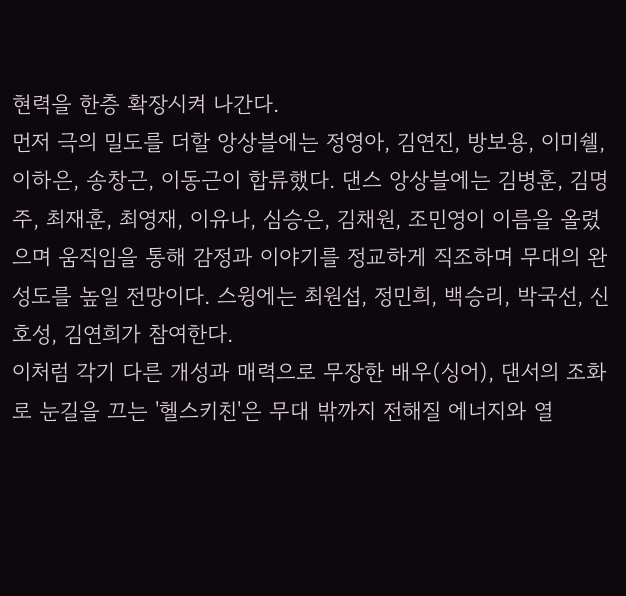현력을 한층 확장시켜 나간다.
먼저 극의 밀도를 더할 앙상블에는 정영아, 김연진, 방보용, 이미쉘, 이하은, 송창근, 이동근이 합류했다. 댄스 앙상블에는 김병훈, 김명주, 최재훈, 최영재, 이유나, 심승은, 김채원, 조민영이 이름을 올렸으며 움직임을 통해 감정과 이야기를 정교하게 직조하며 무대의 완성도를 높일 전망이다. 스윙에는 최원섭, 정민희, 백승리, 박국선, 신호성, 김연희가 참여한다.
이처럼 각기 다른 개성과 매력으로 무장한 배우(싱어), 댄서의 조화로 눈길을 끄는 '헬스키친'은 무대 밖까지 전해질 에너지와 열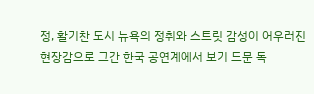정, 활기찬 도시 뉴욕의 정취와 스트릿 감성이 어우러진 현장감으로 그간 한국 공연계에서 보기 드문 독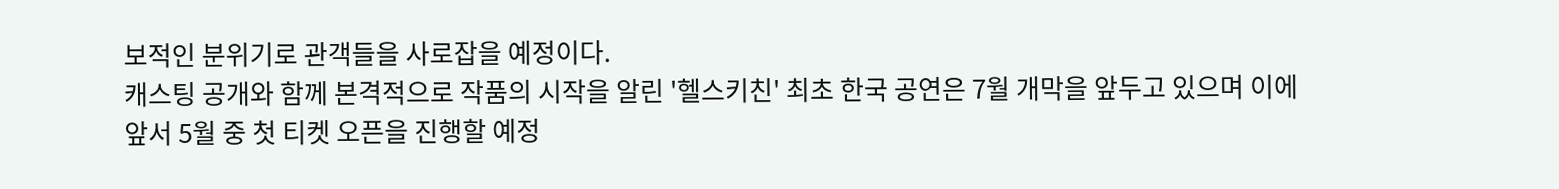보적인 분위기로 관객들을 사로잡을 예정이다.
캐스팅 공개와 함께 본격적으로 작품의 시작을 알린 '헬스키친' 최초 한국 공연은 7월 개막을 앞두고 있으며 이에 앞서 5월 중 첫 티켓 오픈을 진행할 예정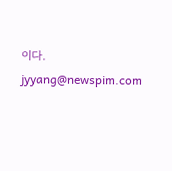이다.
jyyang@newspim.com